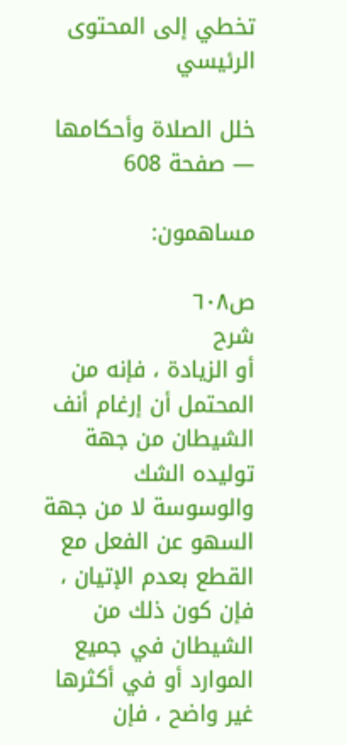تخطي إلى المحتوى الرئيسي

خلل الصلاة وأحكامها — صفحة 608

مساهمون:

ص٦٠٨
شرح
أو الزيادة ، فإنه من المحتمل أن إرغام أنف الشيطان من جهة توليده الشك والوسوسة لا من جهة السهو عن الفعل مع القطع بعدم الإتيان ، فإن كون ذلك من الشيطان في جميع الموارد أو في أكثرها غير واضح ، فإن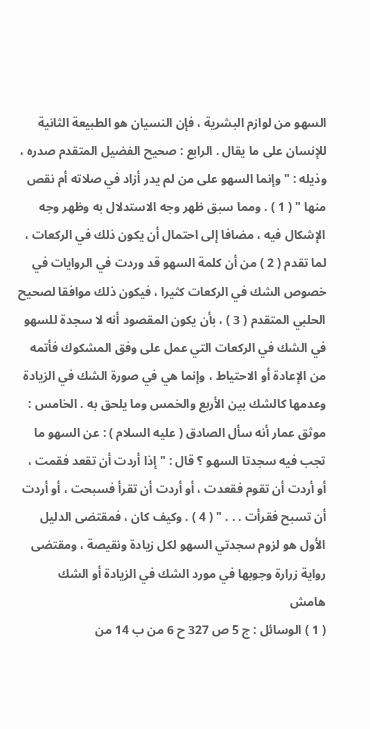السهو من لوازم البشرية ، فإن النسيان هو الطبيعة الثانية للإنسان على ما يقال . الرابع : صحيح الفضيل المتقدم صدره ، وذيله : " وإنما السهو على من لم يدر أزاد في صلاته أم نقص منها " ( 1 ) . ومما سبق ظهر وجه الاستدلال به وظهر وجه الإشكال فيه ، مضافا إلى احتمال أن يكون ذلك في الركعات ، لما تقدم ( 2 ) من أن كلمة السهو قد وردت في الروايات في خصوص الشك في الركعات كثيرا ، فيكون ذلك موافقا لصحيح الحلبي المتقدم ( 3 ) ، بأن يكون المقصود أنه لا سجدة للسهو في الشك في الركعات التي عمل على وفق المشكوك فأتمه من الإعادة أو الاحتياط ، وإنما هي في صورة الشك في الزيادة وعدمها كالشك بين الأربع والخمس وما يلحق به . الخامس : موثق عمار أنه سأل الصادق ( عليه السلام ) : عن السهو ما تجب فيه سجدتا السهو ؟ قال : " إذا أردت أن تقعد فقمت ، أو أردت أن تقوم فقعدت ، أو أردت أن تقرأ فسبحت ، أو أردت أن تسبح فقرأت . . . " ( 4 ) . وكيف كان ، فمقتضى الدليل الأول هو لزوم سجدتي السهو لكل زيادة ونقيصة ، ومقتضى رواية زرارة وجوبها في مورد الشك في الزيادة أو الشك
هامش
( 1 ) الوسائل : ج 5 ص 327 ح 6 من ب 14 من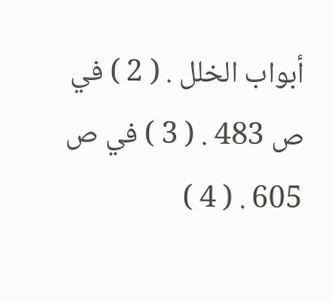أبواب الخلل . ( 2 ) في ص 483 . ( 3 ) في ص 605 . ( 4 )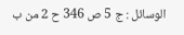الوسائل : ج 5 ص 346 ح 2 من ب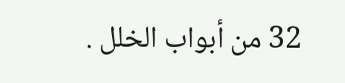32 من أبواب الخلل .